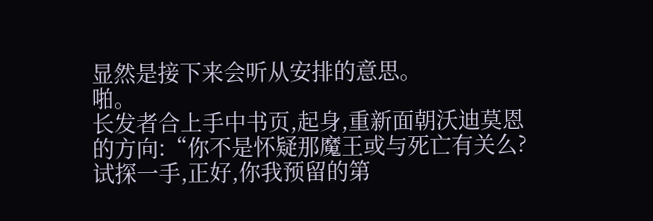显然是接下来会听从安排的意思。
啪。
长发者合上手中书页,起身,重新面朝沃迪莫恩的方向:“你不是怀疑那魔王或与死亡有关么?试探一手,正好,你我预留的第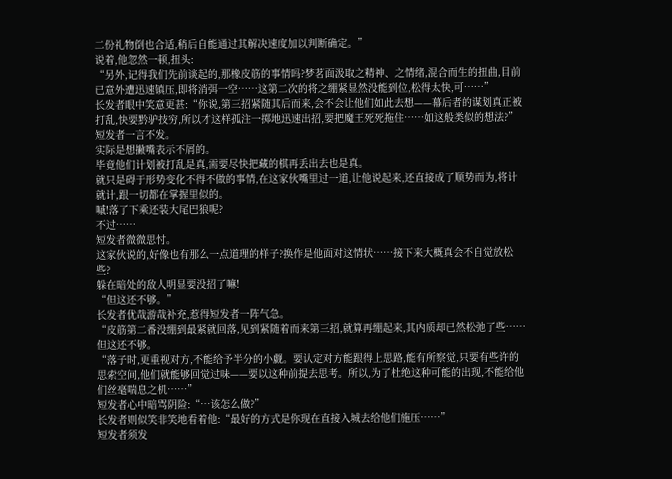二份礼物倒也合适,稍后自能通过其解决速度加以判断确定。”
说着,他忽然一顿,扭头:
“另外,记得我们先前谈起的,那橡皮筋的事情吗?梦茗面汲取之精神、之情绪,混合而生的扭曲,目前已意外遭迅速镇压,即将消弭一空……这第二次的将之绷紧显然没能到位,松得太快,可……”
长发者眼中笑意更甚:“你说,第三招紧随其后而来,会不会让他们如此去想——幕后者的谋划真正被打乱,快要黔驴技穷,所以才这样孤注一掷地迅速出招,要把魔王死死拖住……如这般类似的想法?”
短发者一言不发。
实际是想撇嘴表示不屑的。
毕竟他们计划被打乱是真,需要尽快把藏的棋再丢出去也是真。
就只是碍于形势变化不得不做的事情,在这家伙嘴里过一道,让他说起来,还直接成了顺势而为,将计就计,跟一切都在掌握里似的。
嘁!落了下乘还装大尾巴狼呢?
不过……
短发者微微思忖。
这家伙说的,好像也有那么一点道理的样子?换作是他面对这情状……接下来大概真会不自觉放松些?
躲在暗处的敌人明显要没招了嘛!
“但这还不够。”
长发者优哉游哉补充,惹得短发者一阵气急。
“皮筋第二番没绷到最紧就回落,见到紧随着而来第三招,就算再绷起来,其内质却已然松弛了些……但这还不够。
“落子时,更重视对方,不能给予半分的小觑。要认定对方能跟得上思路,能有所察觉,只要有些许的思索空间,他们就能够回觉过味——要以这种前提去思考。所以,为了杜绝这种可能的出现,不能给他们丝毫喘息之机……”
短发者心中暗骂阴险:“…该怎么做?”
长发者则似笑非笑地看着他:“最好的方式是你现在直接入城去给他们施压……”
短发者须发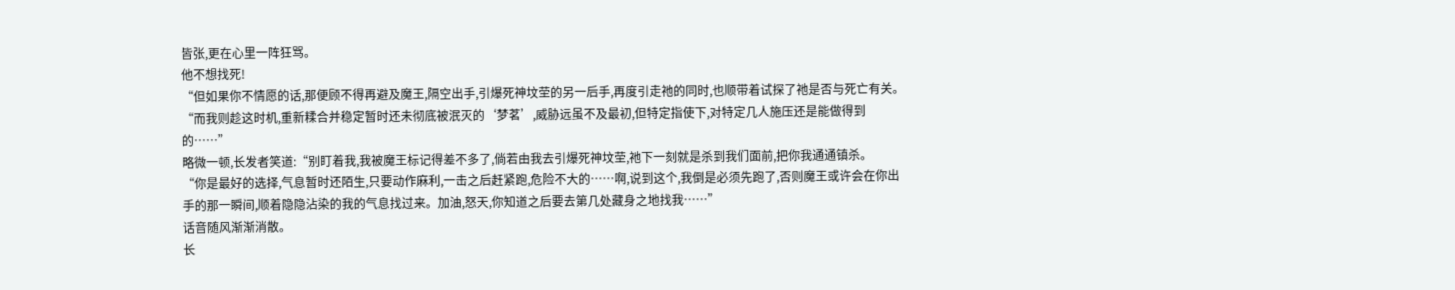皆张,更在心里一阵狂骂。
他不想找死!
“但如果你不情愿的话,那便顾不得再避及魔王,隔空出手,引爆死神坟茔的另一后手,再度引走祂的同时,也顺带着试探了祂是否与死亡有关。
“而我则趁这时机,重新糅合并稳定暂时还未彻底被泯灭的‘梦茗’,威胁远虽不及最初,但特定指使下,对特定几人施压还是能做得到的……”
略微一顿,长发者笑道:“别盯着我,我被魔王标记得差不多了,倘若由我去引爆死神坟茔,祂下一刻就是杀到我们面前,把你我通通镇杀。
“你是最好的选择,气息暂时还陌生,只要动作麻利,一击之后赶紧跑,危险不大的……啊,说到这个,我倒是必须先跑了,否则魔王或许会在你出手的那一瞬间,顺着隐隐沾染的我的气息找过来。加油,怒天,你知道之后要去第几处藏身之地找我……”
话音随风渐渐消散。
长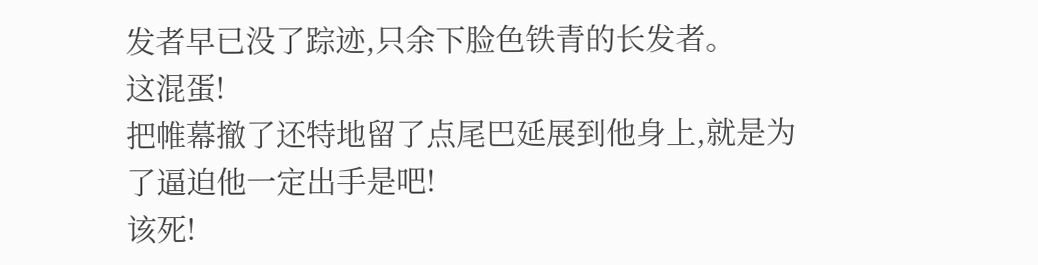发者早已没了踪迹,只余下脸色铁青的长发者。
这混蛋!
把帷幕撤了还特地留了点尾巴延展到他身上,就是为了逼迫他一定出手是吧!
该死!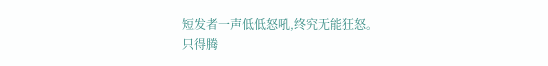短发者一声低低怒吼,终究无能狂怒。
只得腾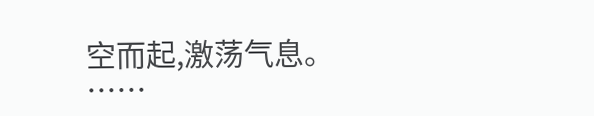空而起,激荡气息。
……